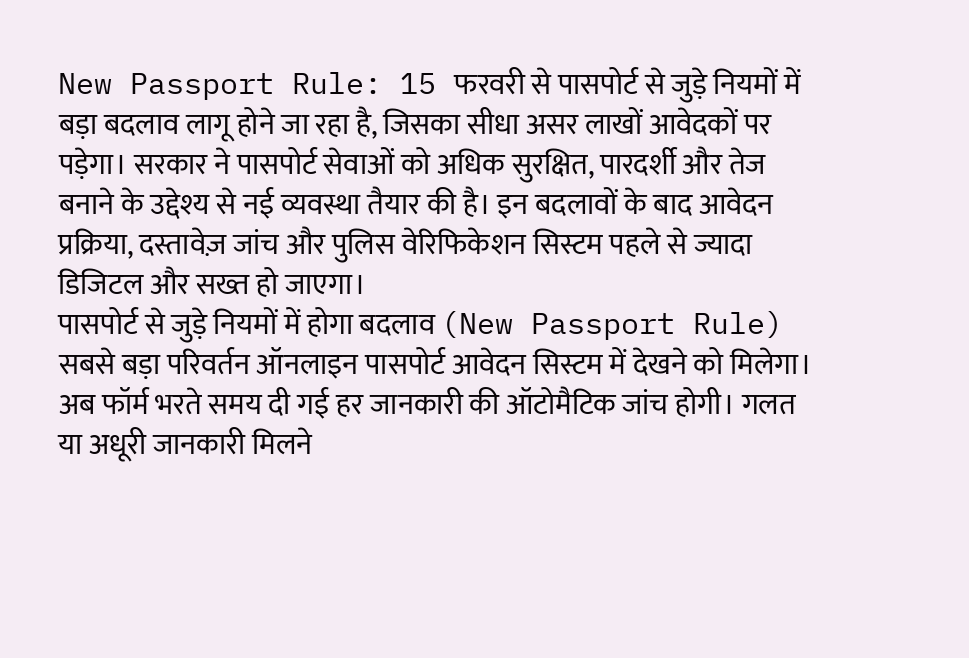New Passport Rule: 15 फरवरी से पासपोर्ट से जुड़े नियमों में बड़ा बदलाव लागू होने जा रहा है, जिसका सीधा असर लाखों आवेदकों पर पड़ेगा। सरकार ने पासपोर्ट सेवाओं को अधिक सुरक्षित, पारदर्शी और तेज बनाने के उद्देश्य से नई व्यवस्था तैयार की है। इन बदलावों के बाद आवेदन प्रक्रिया, दस्तावेज़ जांच और पुलिस वेरिफिकेशन सिस्टम पहले से ज्यादा डिजिटल और सख्त हो जाएगा।
पासपोर्ट से जुड़े नियमों में होगा बदलाव (New Passport Rule)
सबसे बड़ा परिवर्तन ऑनलाइन पासपोर्ट आवेदन सिस्टम में देखने को मिलेगा। अब फॉर्म भरते समय दी गई हर जानकारी की ऑटोमैटिक जांच होगी। गलत या अधूरी जानकारी मिलने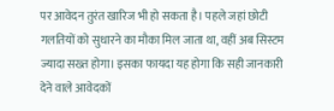पर आवेदन तुरंत खारिज भी हो सकता है। पहले जहां छोटी गलतियों को सुधारने का मौका मिल जाता था, वहीं अब सिस्टम ज्यादा सख्त होगा। इसका फायदा यह होगा कि सही जानकारी देने वाले आवेदकों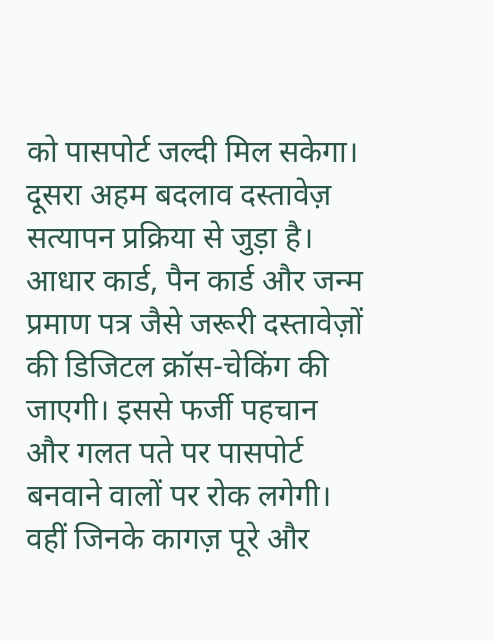को पासपोर्ट जल्दी मिल सकेगा।
दूसरा अहम बदलाव दस्तावेज़ सत्यापन प्रक्रिया से जुड़ा है। आधार कार्ड, पैन कार्ड और जन्म प्रमाण पत्र जैसे जरूरी दस्तावेज़ों की डिजिटल क्रॉस-चेकिंग की जाएगी। इससे फर्जी पहचान और गलत पते पर पासपोर्ट बनवाने वालों पर रोक लगेगी। वहीं जिनके कागज़ पूरे और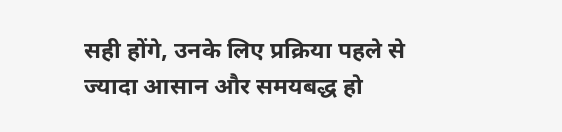सही होंगे, उनके लिए प्रक्रिया पहले से ज्यादा आसान और समयबद्ध हो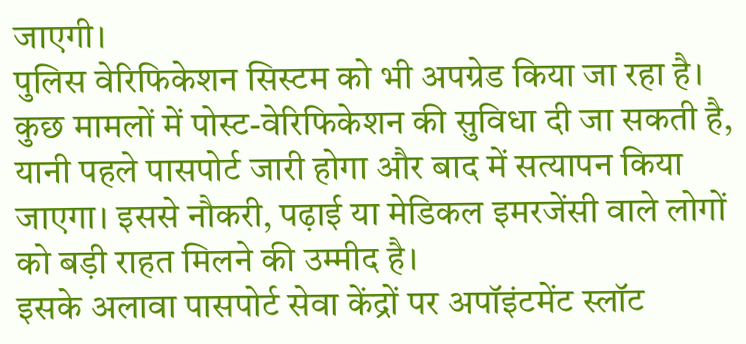जाएगी।
पुलिस वेरिफिकेशन सिस्टम को भी अपग्रेड किया जा रहा है। कुछ मामलों में पोस्ट-वेरिफिकेशन की सुविधा दी जा सकती है, यानी पहले पासपोर्ट जारी होगा और बाद में सत्यापन किया जाएगा। इससे नौकरी, पढ़ाई या मेडिकल इमरजेंसी वाले लोगों को बड़ी राहत मिलने की उम्मीद है।
इसके अलावा पासपोर्ट सेवा केंद्रों पर अपॉइंटमेंट स्लॉट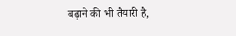बढ़ाने की भी तैयारी है,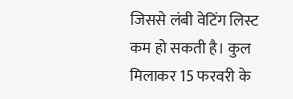जिससे लंबी वेटिंग लिस्ट कम हो सकती है। कुल मिलाकर 15 फरवरी के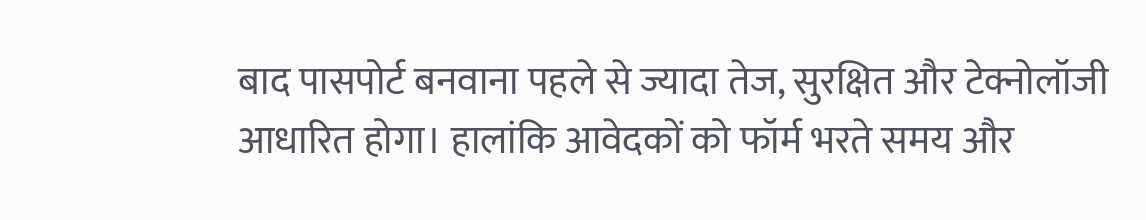बाद पासपोर्ट बनवाना पहले से ज्यादा तेज, सुरक्षित और टेक्नोलॉजी आधारित होगा। हालांकि आवेदकों को फॉर्म भरते समय और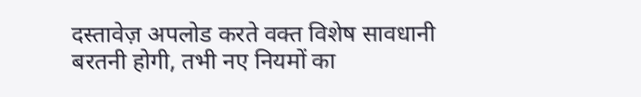दस्तावेज़ अपलोड करते वक्त विशेष सावधानी बरतनी होगी, तभी नए नियमों का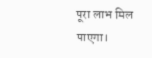पूरा लाभ मिल पाएगा।